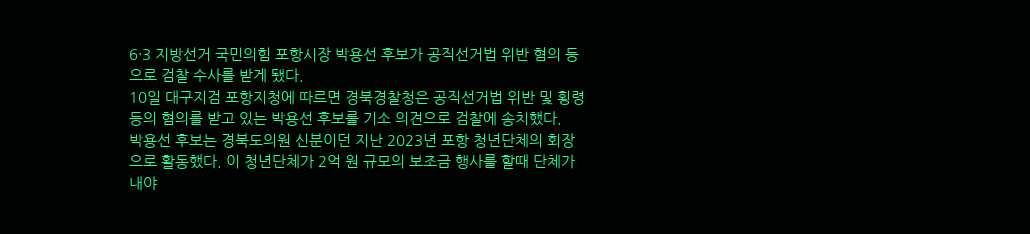6·3 지방선거 국민의힘 포항시장 박용선 후보가 공직선거법 위반 혐의 등으로 검찰 수사를 받게 됐다.
10일 대구지검 포항지청에 따르면 경북경찰청은 공직선거법 위반 및 횡령 등의 혐의를 받고 있는 박용선 후보를 기소 의견으로 검찰에 송치했다.
박용선 후보는 경북도의원 신분이던 지난 2023년 포항 청년단체의 회장으로 활동했다. 이 청년단체가 2억 원 규모의 보조금 행사를 할때 단체가 내야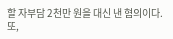할 자부담 2천만 원을 대신 낸 혐의이다.
또,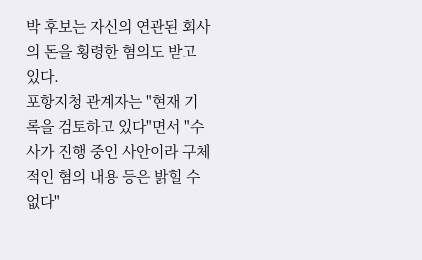박 후보는 자신의 연관된 회사의 돈을 횡령한 혐의도 받고 있다.
포항지청 관계자는 "현재 기록을 검토하고 있다"면서 "수사가 진행 중인 사안이라 구체적인 혐의 내용 등은 밝힐 수 없다"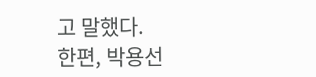고 말했다.
한편, 박용선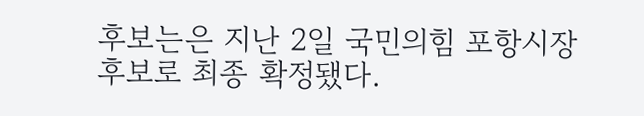후보는은 지난 2일 국민의힘 포항시장 후보로 최종 확정됐다.